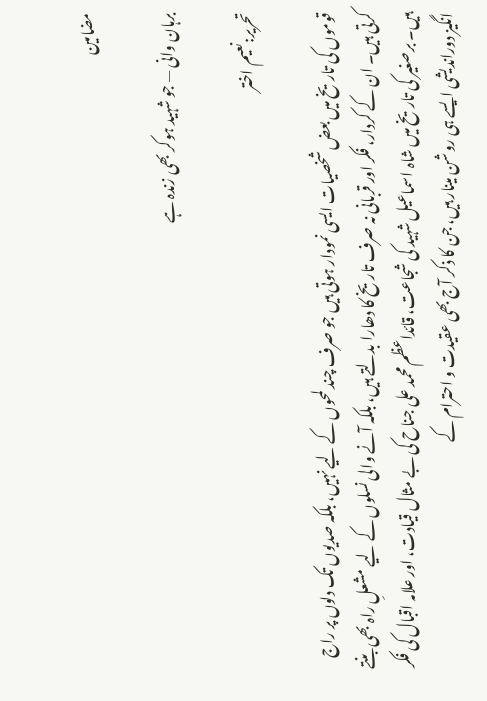مضامین

برہان وانی — جو شہید ہوکر بھی زندہ ہے

تحریر:نعیم اختر

قوموں کی تاریخ میں بعض شخصیات ایسی نمودار ہوتی ہیں جو صرف چند لمحوں کے لیے نہیں، بلکہ صدیوں تک دلوں پر راج کرتی ہیں۔ ان کے کردار، فکر اور قربانی نہ صرف تاریخ کا دھارا بدلتے ہیں، بلکہ آنے والی نسلوں کے لیے مشعلِ راہ بھی بنتے ہیں۔ برصغیر کی تاریخ میں شاہ اسماعیل شہید کی شجاعت، قائداعظم محمد علی جناح کی بے مثال قیادت، اور علامہ اقبال کی فکر انگیز دوراندیشی ایسے ہی روشن مینار ہیں، جن کا ذکر آج بھی عقیدت و احترام کے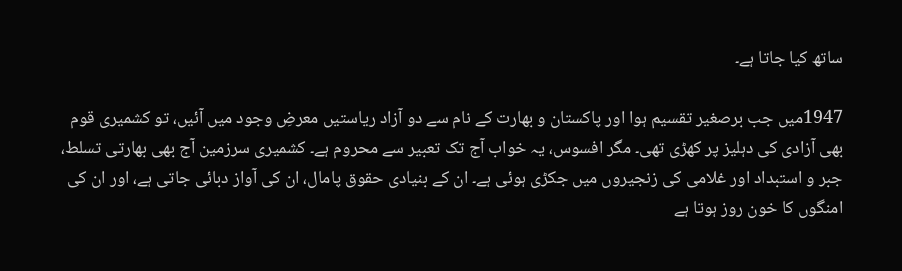ساتھ کیا جاتا ہے۔

1947میں جب برصغیر تقسیم ہوا اور پاکستان و بھارت کے نام سے دو آزاد ریاستیں معرضِ وجود میں آئیں، تو کشمیری قوم بھی آزادی کی دہلیز پر کھڑی تھی۔ مگر افسوس، یہ خواب آج تک تعبیر سے محروم ہے۔ کشمیری سرزمین آج بھی بھارتی تسلط، جبر و استبداد اور غلامی کی زنجیروں میں جکڑی ہوئی ہے۔ ان کے بنیادی حقوق پامال، ان کی آواز دبائی جاتی ہے، اور ان کی امنگوں کا خون روز ہوتا ہے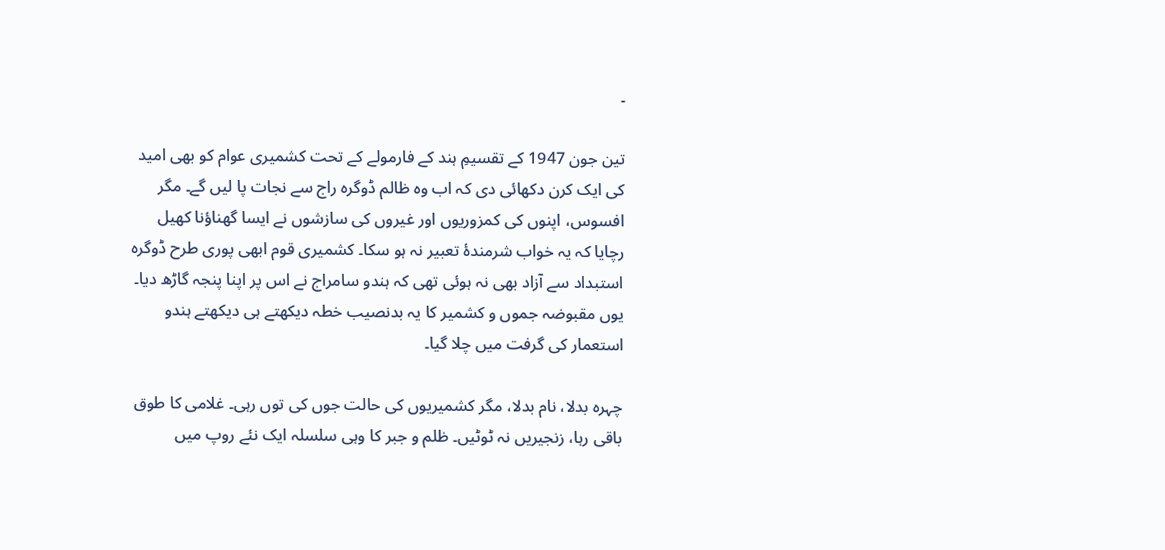۔

تین جون 1947 کے تقسیمِ ہند کے فارمولے کے تحت کشمیری عوام کو بھی امید کی ایک کرن دکھائی دی کہ اب وہ ظالم ڈوگرہ راج سے نجات پا لیں گے۔ مگر افسوس، اپنوں کی کمزوریوں اور غیروں کی سازشوں نے ایسا گھناؤنا کھیل رچایا کہ یہ خواب شرمندۂ تعبیر نہ ہو سکا۔ کشمیری قوم ابھی پوری طرح ڈوگرہ استبداد سے آزاد بھی نہ ہوئی تھی کہ ہندو سامراج نے اس پر اپنا پنجہ گاڑھ دیا۔ یوں مقبوضہ جموں و کشمیر کا یہ بدنصیب خطہ دیکھتے ہی دیکھتے ہندو استعمار کی گرفت میں چلا گیا۔

چہرہ بدلا، نام بدلا، مگر کشمیریوں کی حالت جوں کی توں رہی۔ غلامی کا طوق باقی رہا، زنجیریں نہ ٹوٹیں۔ ظلم و جبر کا وہی سلسلہ ایک نئے روپ میں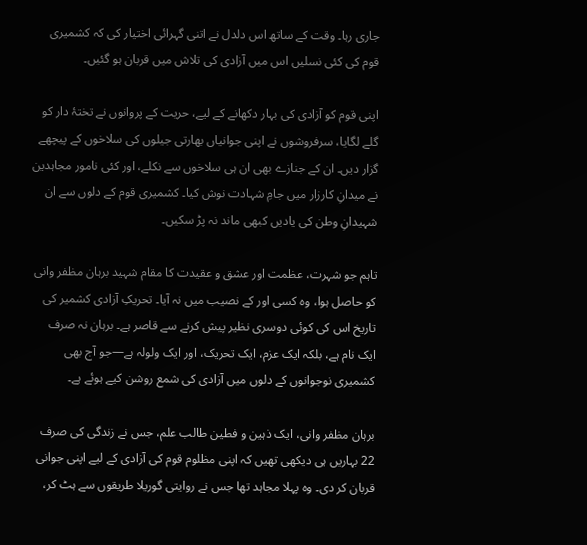جاری رہا۔ وقت کے ساتھ اس دلدل نے اتنی گہرائی اختیار کی کہ کشمیری قوم کی کئی نسلیں اس میں آزادی کی تلاش میں قربان ہو گئیں۔

اپنی قوم کو آزادی کی بہار دکھانے کے لیے، حریت کے پروانوں نے تختۂ دار کو گلے لگایا، سرفروشوں نے اپنی جوانیاں بھارتی جیلوں کی سلاخوں کے پیچھے گزار دیں۔ ان کے جنازے بھی ان ہی سلاخوں سے نکلے، اور کئی نامور مجاہدین نے میدانِ کارزار میں جامِ شہادت نوش کیا۔ کشمیری قوم کے دلوں سے ان شہیدانِ وطن کی یادیں کبھی ماند نہ پڑ سکیں۔

تاہم جو شہرت، عظمت اور عشق و عقیدت کا مقام شہید برہان مظفر وانی کو حاصل ہوا، وہ کسی اور کے نصیب میں نہ آیا۔ تحریکِ آزادی کشمیر کی تاریخ اس کی کوئی دوسری نظیر پیش کرنے سے قاصر ہے۔ برہان نہ صرف ایک نام ہے، بلکہ ایک عزم، ایک تحریک، اور ایک ولولہ ہے—جو آج بھی کشمیری نوجوانوں کے دلوں میں آزادی کی شمع روشن کیے ہوئے ہے۔

برہان مظفر وانی، ایک ذہین و فطین طالب علم، جس نے زندگی کی صرف 22 بہاریں ہی دیکھی تھیں کہ اپنی مظلوم قوم کی آزادی کے لیے اپنی جوانی قربان کر دی۔ وہ پہلا مجاہد تھا جس نے روایتی گوریلا طریقوں سے ہٹ کر،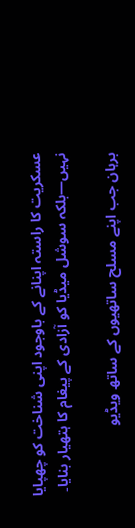عسکریت کا راستہ اپنانے کے باوجود اپنی شناخت کو چھپایا نہیں—بلکہ سوشل میڈیا کو آزادی کے پیغام کا ہتھیار بنایا۔

برہان جب اپنے مسلح ساتھیوں کے ساتھ ویڈیو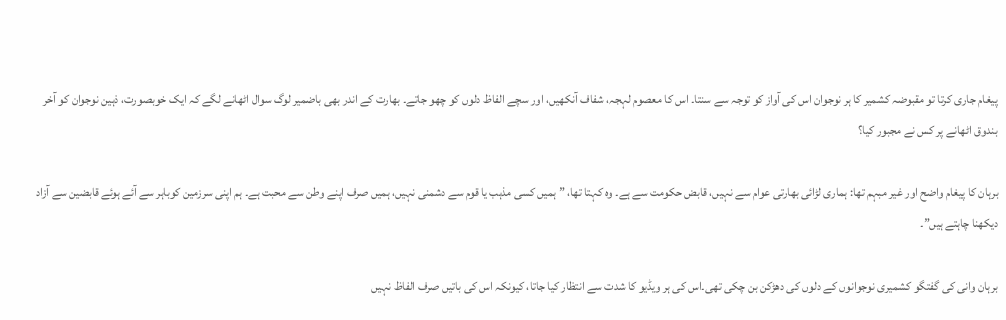پیغام جاری کرتا تو مقبوضہ کشمیر کا ہر نوجوان اس کی آواز کو توجہ سے سنتا۔ اس کا معصوم لہجہ، شفاف آنکھیں، اور سچے الفاظ دلوں کو چھو جاتے۔ بھارت کے اندر بھی باضمیر لوگ سوال اٹھانے لگے کہ ایک خوبصورت، ذہین نوجوان کو آخر بندوق اٹھانے پر کس نے مجبور کیا؟

برہان کا پیغام واضح اور غیر مبہم تھا: ہماری لڑائی بھارتی عوام سے نہیں، قابض حکومت سے ہے۔ وہ کہتا تھا، ” ہمیں کسی مذہب یا قوم سے دشمنی نہیں، ہمیں صرف اپنے وطن سے محبت ہے۔ ہم اپنی سرزمین کوباہر سے آئے ہوئے قابضین سے آزاد دیکھنا چاہتے ہیں”۔

برہان وانی کی گفتگو کشمیری نوجوانوں کے دلوں کی دھڑکن بن چکی تھی۔اس کی ہر ویڈیو کا شدت سے انتظار کیا جاتا، کیونکہ اس کی باتیں صرف الفاظ نہیں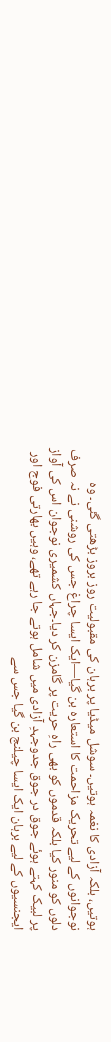ہوتیں، بلکہ آزادی کا نغمہ ہوتیں۔ سوشل میڈیا پر برہان کی مقبولیت روز بروز بڑھتی گئی۔ وہ نوجوانوں کے لیے تحریک مزاحمت کا استعارہ بن گیا—ایک ایسا چراغ جس کی روشنی نے نہ صرف دلوں کو منور کیا بلکہ قدموں کو بھی راہِ حریت پر گامزن کر دیا۔جہاں کشمیری نوجوان اس کی آواز پر لبیک کہتے ہوئے جوق در جوق جدوجہدِ آزادی میں شامل ہوتے جا رہے تھے، وہیں بھارتی فوج اور ایجنسیوں کے لیے برہان ایک ایسا چیلنج بن گیا جس سے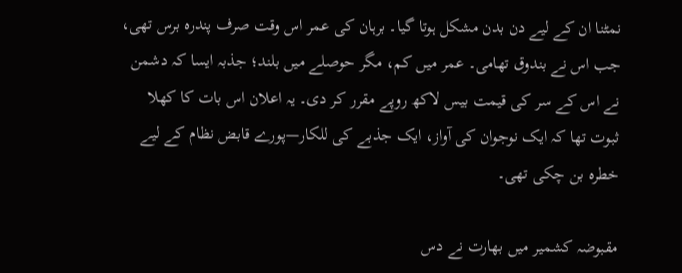نمٹنا ان کے لیے دن بدن مشکل ہوتا گیا۔ برہان کی عمر اس وقت صرف پندرہ برس تھی، جب اس نے بندوق تھامی۔ عمر میں کم، مگر حوصلے میں بلند؛ جذبہ ایسا کہ دشمن نے اس کے سر کی قیمت بیس لاکھ روپے مقرر کر دی۔ یہ اعلان اس بات کا کھلا ثبوت تھا کہ ایک نوجوان کی آواز، ایک جذبے کی للکار—پورے قابض نظام کے لیے خطرہ بن چکی تھی۔

مقبوضہ کشمیر میں بھارت نے دس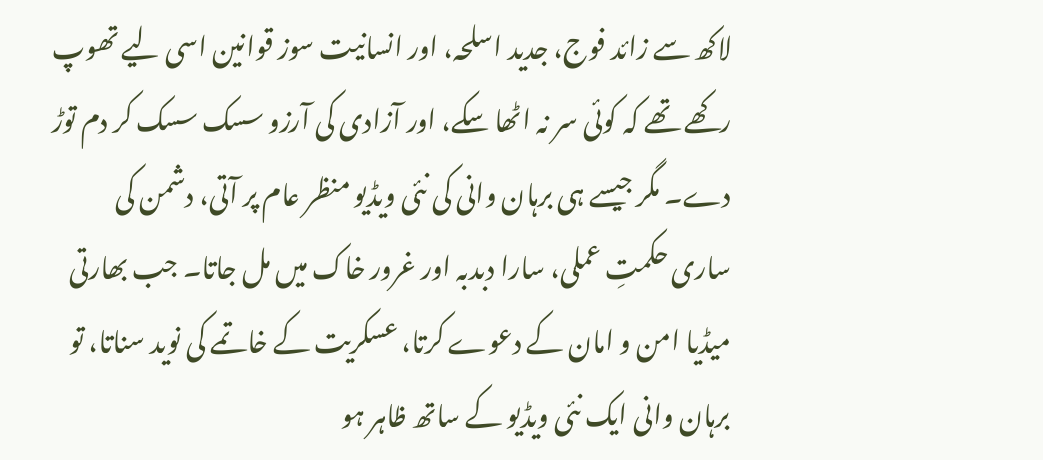لاکھ سے زائد فوج، جدید اسلحہ، اور انسانیت سوز قوانین اسی لیے تھوپ رکھے تھے کہ کوئی سر نہ اٹھا سکے، اور آزادی کی آرزو سسک سسک کر دم توڑ دے۔ مگر جیسے ہی برہان وانی کی نئی ویڈیو منظر عام پر آتی، دشمن کی ساری حکمتِ عملی، سارا دبدبہ اور غرور خاک میں مل جاتا۔ جب بھارتی میڈیا امن و امان کے دعوے کرتا، عسکریت کے خاتمے کی نوید سناتا، تو برہان وانی ایک نئی ویڈیو کے ساتھ ظاہر ہو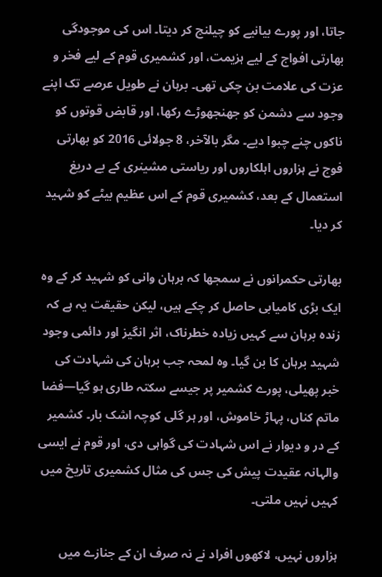جاتا، اور پورے بیانیے کو چیلنج کر دیتا۔ اس کی موجودگی بھارتی افواج کے لیے ہزیمت، اور کشمیری قوم کے لیے فخر و عزت کی علامت بن چکی تھی۔ برہان نے طویل عرصے تک اپنے وجود سے دشمن کو جھنجھوڑے رکھا، اور قابض قوتوں کو ناکوں چنے چبوا دیے۔ مگر بالآخر، 8 جولائی 2016 کو بھارتی فوج نے ہزاروں اہلکاروں اور ریاستی مشینری کے بے دریغ استعمال کے بعد، کشمیری قوم کے اس عظیم بیٹے کو شہید کر دیا۔

بھارتی حکمرانوں نے سمجھا کہ برہان وانی کو شہید کر کے وہ ایک بڑی کامیابی حاصل کر چکے ہیں، لیکن حقیقت یہ ہے کہ زندہ برہان سے کہیں زیادہ خطرناک، اثر انگیز اور دائمی وجود شہید برہان کا بن گیا۔ وہ لمحہ جب برہان کی شہادت کی خبر پھیلی، پورے کشمیر پر جیسے سکتہ طاری ہو گیا—فضا ماتم کناں، پہاڑ خاموش، اور ہر گلی کوچہ اشک بار۔ کشمیر کے در و دیوار نے اس شہادت کی گواہی دی، اور قوم نے ایسی والہانہ عقیدت پیش کی جس کی مثال کشمیری تاریخ میں کہیں نہیں ملتی۔

ہزاروں نہیں، لاکھوں افراد نے نہ صرف ان کے جنازے میں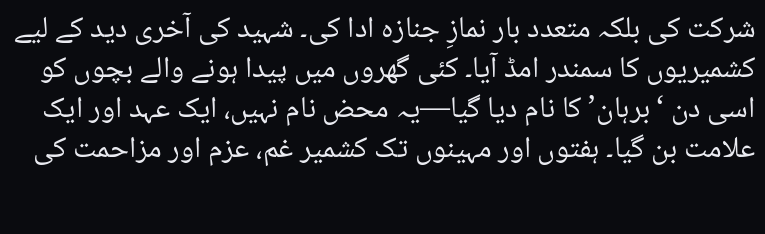شرکت کی بلکہ متعدد بار نمازِ جنازہ ادا کی۔ شہید کی آخری دید کے لیے کشمیریوں کا سمندر امڈ آیا۔ کئی گھروں میں پیدا ہونے والے بچوں کو اسی دن ‘برہان’ کا نام دیا گیا—یہ محض نام نہیں، ایک عہد اور ایک علامت بن گیا۔ ہفتوں اور مہینوں تک کشمیر غم، عزم اور مزاحمت کی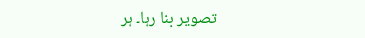تصویر بنا رہا۔ ہر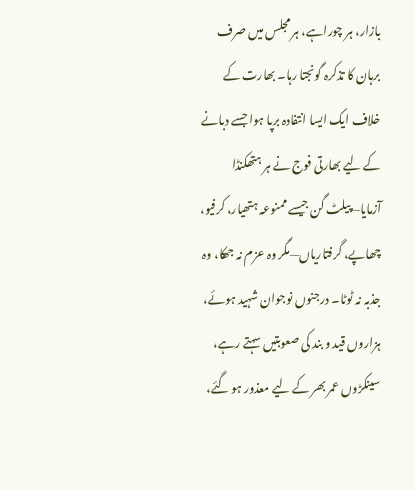بازار، ہر چوراہے، ہر مجلس میں صرف برہان کا تذکرہ گونجتا رہا۔ بھارت کے خلاف ایک ایسا انتفادہ برپا ہوا جسے دبانے کے لیے بھارتی فوج نے ہر ہتھکنڈا آزمایا—پیلٹ گن جیسے ممنوعہ ہتھیار، کرفیو، چھاپے، گرفتاریاں—مگر وہ عزم نہ جھکا، وہ جذبہ نہ ٹوٹا۔ درجنوں نوجوان شہید ہوئے، ہزاروں قید و بند کی صعوبتیں سہتے رہے، سینکڑوں عمر بھر کے لیے معذور ہو گئے،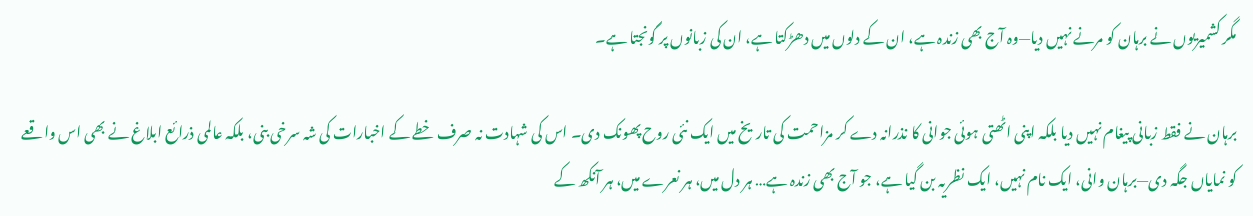مگر کشمیریوں نے برہان کو مرنے نہیں دیا—وہ آج بھی زندہ ہے، ان کے دلوں میں دھڑکتا ہے، ان کی زبانوں پر گونجتا ہے۔

برہان نے فقط زبانی پیغام نہیں دیا بلکہ اپنی اٹھتی ہوئی جوانی کا نذرانہ دے کر مزاحمت کی تاریخ میں ایک نئی روح پھونک دی۔ اس کی شہادت نہ صرف خطے کے اخبارات کی شہ سرخی بنی، بلکہ عالمی ذرائع ابلاغ نے بھی اس واقعے کو نمایاں جگہ دی—برہان وانی، ایک نام نہیں، ایک نظریہ بن گیا ہے، جو آج بھی زندہ ہے… ہر دل میں، ہر نعرے میں، ہر آنکھ کے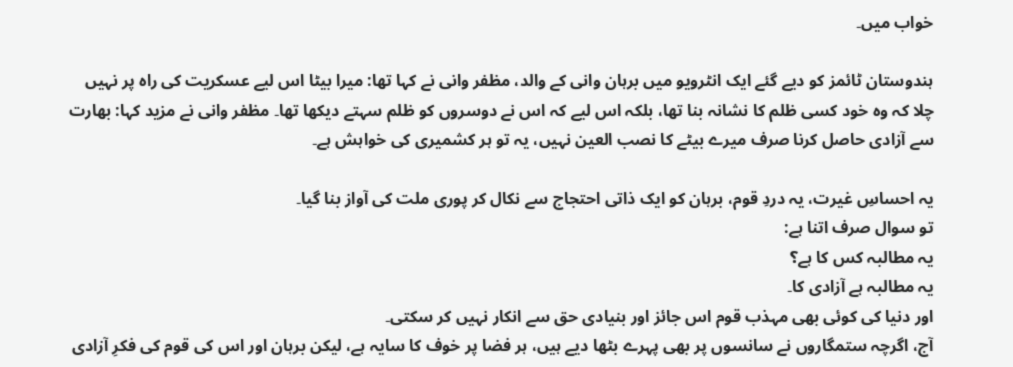خواب میں۔

ہندوستان ٹائمز کو دیے گئے ایک انٹرویو میں برہان وانی کے والد، مظفر وانی نے کہا تھا: میرا بیٹا اس لیے عسکریت کی راہ پر نہیں چلا کہ وہ خود کسی ظلم کا نشانہ بنا تھا، بلکہ اس لیے کہ اس نے دوسروں کو ظلم سہتے دیکھا تھا۔ مظفر وانی نے مزید کہا: بھارت سے آزادی حاصل کرنا صرف میرے بیٹے کا نصب العین نہیں، یہ تو ہر کشمیری کی خواہش ہے۔

یہ احساسِ غیرت، یہ دردِ قوم، برہان کو ایک ذاتی احتجاج سے نکال کر پوری ملت کی آواز بنا گیا۔
تو سوال صرف اتنا ہے:
یہ مطالبہ کس کا ہے؟
یہ مطالبہ ہے آزادی کا۔
اور دنیا کی کوئی بھی مہذب قوم اس جائز اور بنیادی حق سے انکار نہیں کر سکتی۔
آج، اگرچہ ستمگاروں نے سانسوں پر بھی پہرے بٹھا دیے ہیں، ہر فضا پر خوف کا سایہ ہے، لیکن برہان اور اس کی قوم کی فکرِ آزادی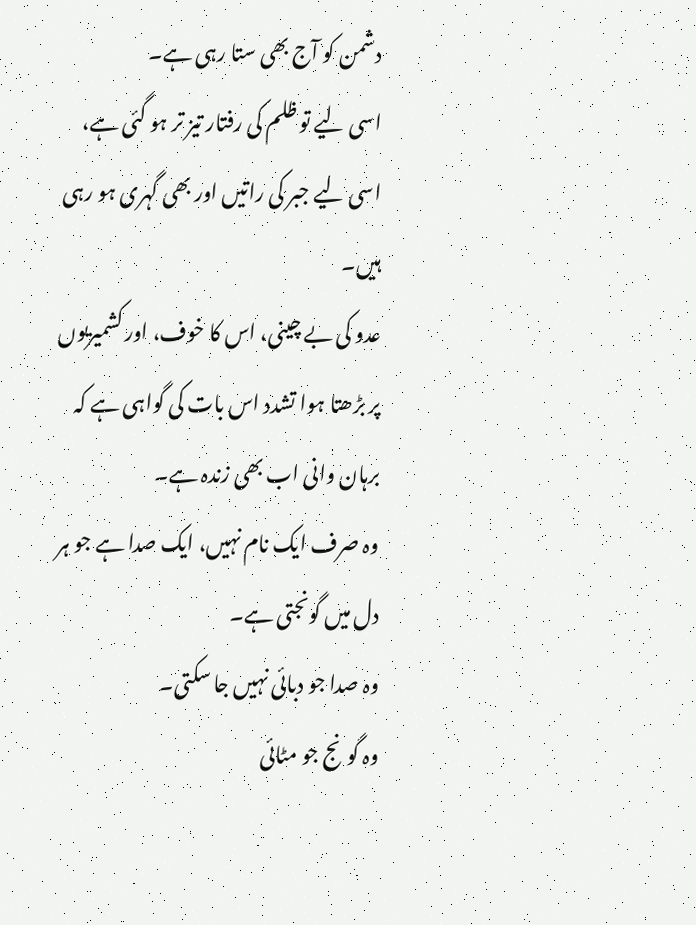دشمن کو آج بھی ستا رہی ہے۔
اسی لیے تو ظلم کی رفتار تیز تر ہو گئی ہے، اسی لیے جبر کی راتیں اور بھی گہری ہو رہی ہیں۔
عدو کی بے چینی، اس کا خوف، اور کشمیریوں پر بڑھتا ہوا تشدد اس بات کی گواہی ہے کہ برہان وانی اب بھی زندہ ہے۔
وہ صرف ایک نام نہیں، ایک صدا ہے جو ہر دل میں گونجتی ہے۔
وہ صدا جو دبائی نہیں جا سکتی۔
وہ گونج جو مٹائی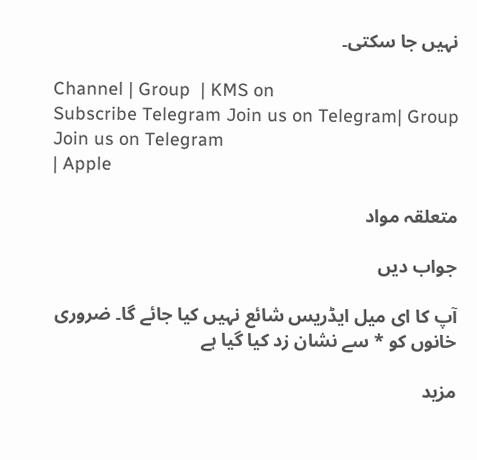نہیں جا سکتی۔

Channel | Group  | KMS on
Subscribe Telegram Join us on Telegram| Group Join us on Telegram
| Apple

متعلقہ مواد

جواب دیں

آپ کا ای میل ایڈریس شائع نہیں کیا جائے گا۔ ضروری خانوں کو * سے نشان زد کیا گیا ہے

مزید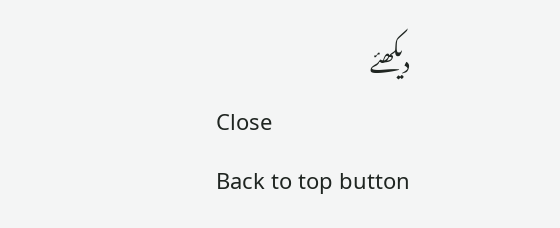دیکھئے
Close
Back to top button